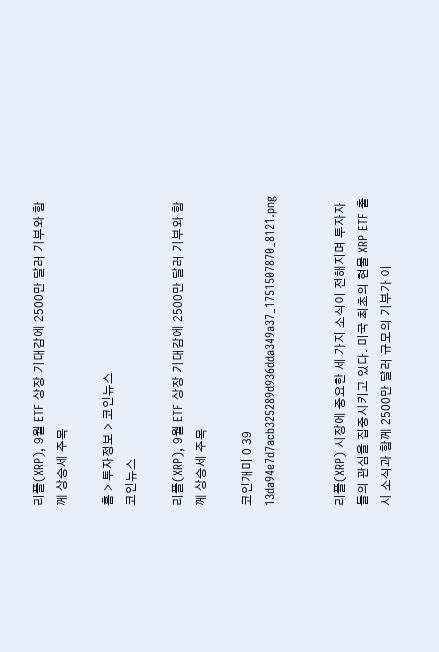리플(XRP), 9월 ETF 상장 기대감에 2500만 달러 기부와 함께 상승세 주목

홈 > 투자정보 > 코인뉴스
코인뉴스

리플(XRP), 9월 ETF 상장 기대감에 2500만 달러 기부와 함께 상승세 주목

코인개미 0 39
13da94e7d7acb325289d936dda349a37_1751507870_8121.png


리플(XRP) 시장에 중요한 세 가지 소식이 전해지며 투자자들의 관심을 집중시키고 있다. 미국 최초의 현물 XRP ETF 출시 소식과 함께 2500만 달러 규모의 기부가 이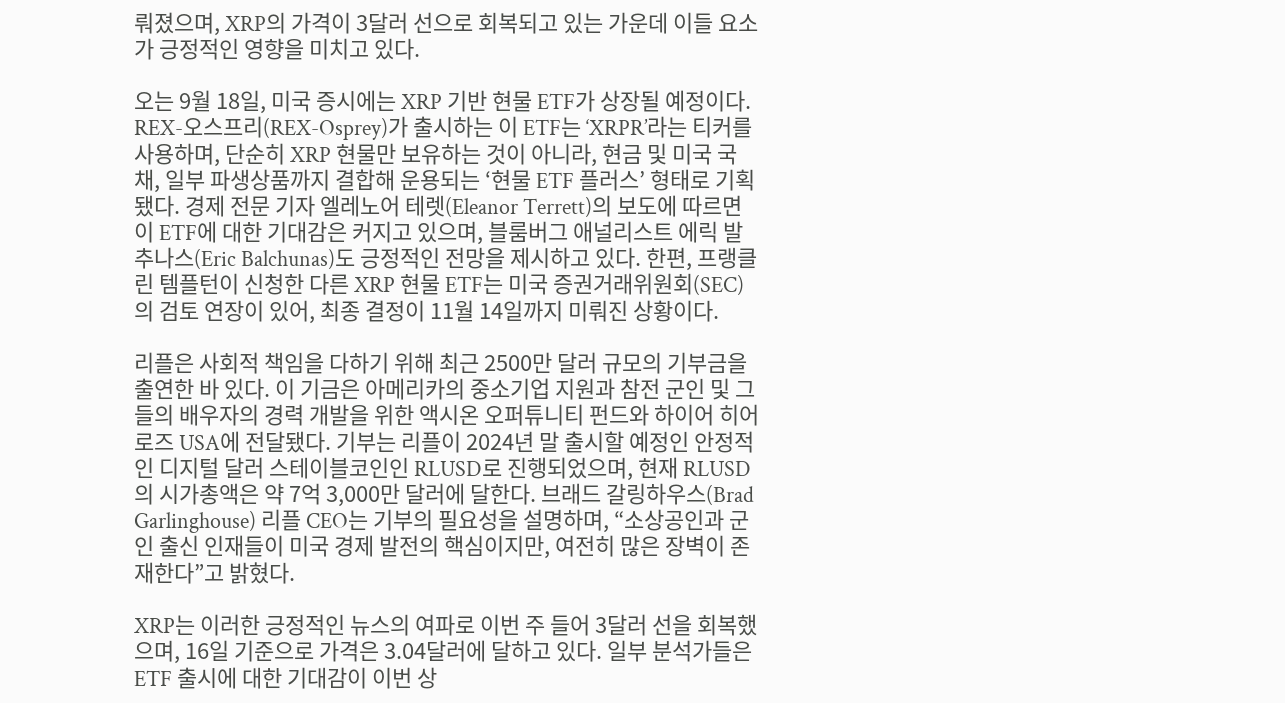뤄졌으며, XRP의 가격이 3달러 선으로 회복되고 있는 가운데 이들 요소가 긍정적인 영향을 미치고 있다.

오는 9월 18일, 미국 증시에는 XRP 기반 현물 ETF가 상장될 예정이다. REX-오스프리(REX-Osprey)가 출시하는 이 ETF는 ‘XRPR’라는 티커를 사용하며, 단순히 XRP 현물만 보유하는 것이 아니라, 현금 및 미국 국채, 일부 파생상품까지 결합해 운용되는 ‘현물 ETF 플러스’ 형태로 기획됐다. 경제 전문 기자 엘레노어 테렛(Eleanor Terrett)의 보도에 따르면 이 ETF에 대한 기대감은 커지고 있으며, 블룸버그 애널리스트 에릭 발추나스(Eric Balchunas)도 긍정적인 전망을 제시하고 있다. 한편, 프랭클린 템플턴이 신청한 다른 XRP 현물 ETF는 미국 증권거래위원회(SEC)의 검토 연장이 있어, 최종 결정이 11월 14일까지 미뤄진 상황이다.

리플은 사회적 책임을 다하기 위해 최근 2500만 달러 규모의 기부금을 출연한 바 있다. 이 기금은 아메리카의 중소기업 지원과 참전 군인 및 그들의 배우자의 경력 개발을 위한 액시온 오퍼튜니티 펀드와 하이어 히어로즈 USA에 전달됐다. 기부는 리플이 2024년 말 출시할 예정인 안정적인 디지털 달러 스테이블코인인 RLUSD로 진행되었으며, 현재 RLUSD의 시가총액은 약 7억 3,000만 달러에 달한다. 브래드 갈링하우스(Brad Garlinghouse) 리플 CEO는 기부의 필요성을 설명하며, “소상공인과 군인 출신 인재들이 미국 경제 발전의 핵심이지만, 여전히 많은 장벽이 존재한다”고 밝혔다.

XRP는 이러한 긍정적인 뉴스의 여파로 이번 주 들어 3달러 선을 회복했으며, 16일 기준으로 가격은 3.04달러에 달하고 있다. 일부 분석가들은 ETF 출시에 대한 기대감이 이번 상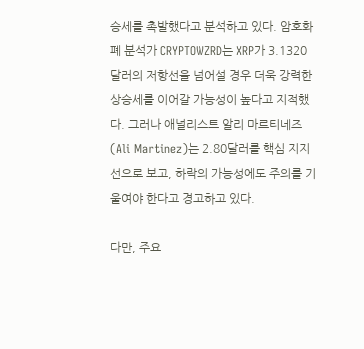승세를 촉발했다고 분석하고 있다. 암호화폐 분석가 CRYPTOWZRD는 XRP가 3.1320달러의 저항선을 넘어설 경우 더욱 강력한 상승세를 이어갈 가능성이 높다고 지적했다. 그러나 애널리스트 알리 마르티네즈(Ali Martinez)는 2.80달러를 핵심 지지선으로 보고, 하락의 가능성에도 주의를 기울여야 한다고 경고하고 있다.

다만, 주요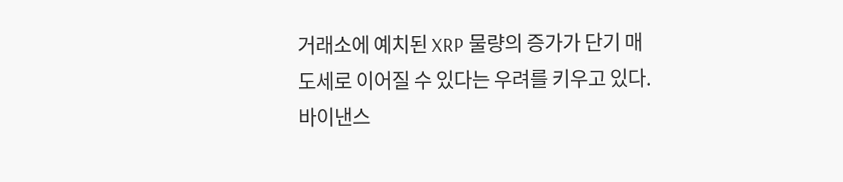거래소에 예치된 XRP 물량의 증가가 단기 매도세로 이어질 수 있다는 우려를 키우고 있다. 바이낸스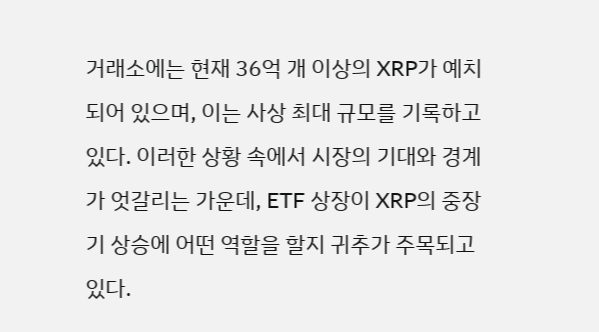거래소에는 현재 36억 개 이상의 XRP가 예치되어 있으며, 이는 사상 최대 규모를 기록하고 있다. 이러한 상황 속에서 시장의 기대와 경계가 엇갈리는 가운데, ETF 상장이 XRP의 중장기 상승에 어떤 역할을 할지 귀추가 주목되고 있다.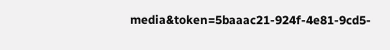media&token=5baaac21-924f-4e81-9cd5-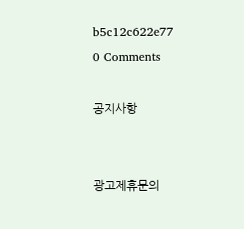b5c12c622e77
0 Comments

공지사항


광고제휴문의